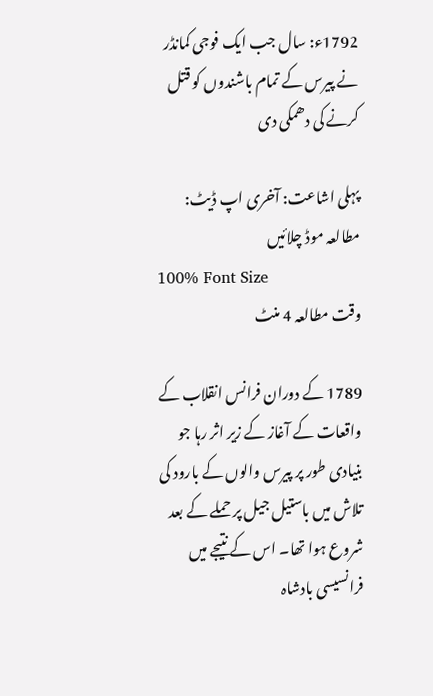1792ء: سال جب ایک فوجی کمانڈر نے پیرس کے تمام باشندوں کو قتل کرنے کی دھمکی دی

پہلی اشاعت: آخری اپ ڈیٹ:
مطالعہ موڈ چلائیں
100% Font Size
وقت مطالعہ 4 منٹ

1789 کے دوران فرانس انقلاب کے واقعات کے آغاز کے زیر اثر رہا جو بنیادی طور پر پیرس والوں کے بارود کی تلاش میں باستیل جیل پر حملے کے بعد شروع ہوا تھا۔ اس کے نتیجے میں فرانسیسی بادشاہ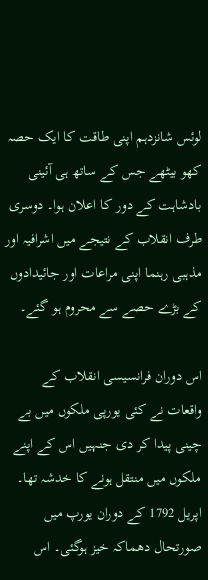لوئس شانزدہم اپنی طاقت کا ایک حصہ کھو بیٹھے جس کے ساتھ ہی آئینی بادشاہت کے دور کا اعلان ہوا۔ دوسری طرف انقلاب کے نتیجے میں اشرافیہ اور مذہبی رہنما اپنی مراعات اور جائیدادوں کے بڑے حصے سے محروم ہو گئے۔

اس دوران فرانسیسی انقلاب کے واقعات نے کئی یورپی ملکوں میں بے چینی پیدا کر دی جنہیں اس کے اپنے ملکوں میں منتقل ہونے کا خدشہ تھا۔ اپریل 1792 کے دوران یورپ میں صورتحال دھماکہ خیز ہوگئی۔ اس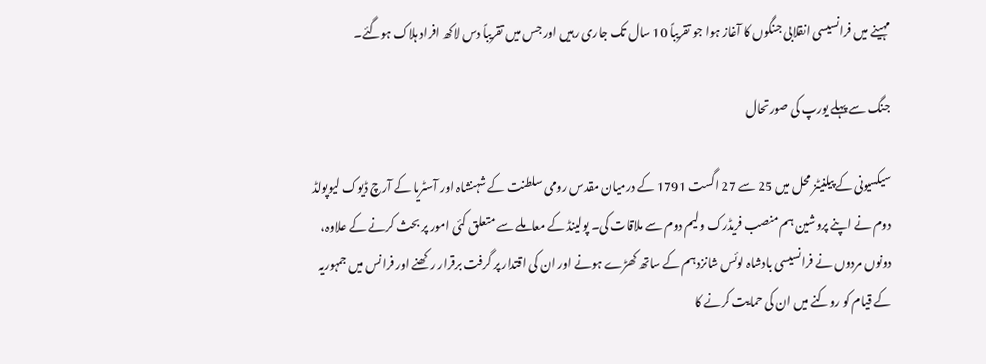مہینے میں فرانسیسی انقلابی جنگوں کا آغاز ہوا جو تقریباً 10 سال تک جاری رہیں اور جس میں تقریباً دس لاکھ افراد ہلاک ہوگئے۔

جنگ سے پہلے یورپ کی صورتحال

سیکسیونی کے پیلنیٹز محل میں 25 سے 27 اگست 1791 کے درمیان مقدس رومی سلطنت کے شہنشاہ اور آسٹریا کے آرچ ڈیوک لیوپولڈ دوم نے اپنے پروشین ہم منصب فریڈرک ولیم دوم سے ملاقات کی۔ پولینڈ کے معاملے سے متعلق کئی امور پر بحث کرنے کے علاوہ، دونوں مردوں نے فرانسیسی بادشاہ لوئس شانزدہم کے ساتھ کھڑے ہونے اور ان کی اقتدار پر گرفت برقرار رکھنے اور فرانس میں جمہوریہ کے قیام کو روکنے میں ان کی حمایت کرنے کا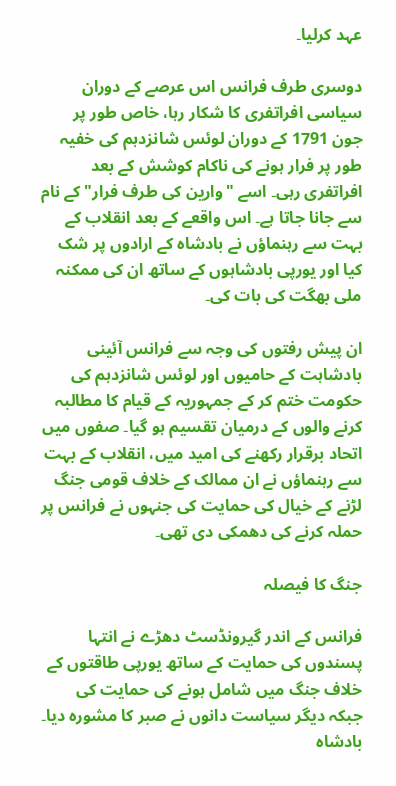عہد کرلیا۔

دوسری طرف فرانس اس عرصے کے دوران سیاسی افراتفری کا شکار رہا، خاص طور پر جون 1791 کے دوران لوئس شانزدہم کی خفیہ طور پر فرار ہونے کی ناکام کوشش کے بعد افراتفری رہی۔ اسے "وارین کی طرف فرار" کے نام سے جانا جاتا ہے۔ اس واقعے کے بعد انقلاب کے بہت سے رہنماؤں نے بادشاہ کے ارادوں پر شک کیا اور یورپی بادشاہوں کے ساتھ ان کی ممکنہ ملی بھگت کی بات کی۔

ان پیش رفتوں کی وجہ سے فرانس آئینی بادشاہت کے حامیوں اور لوئس شانزدہم کی حکومت ختم کر کے جمہوریہ کے قیام کا مطالبہ کرنے والوں کے درمیان تقسیم ہو گیا۔ صفوں میں اتحاد برقرار رکھنے کی امید میں، انقلاب کے بہت سے رہنماؤں نے ان ممالک کے خلاف قومی جنگ لڑنے کے خیال کی حمایت کی جنہوں نے فرانس پر حملہ کرنے کی دھمکی دی تھی۔

جنگ کا فیصلہ

فرانس کے اندر گیرونڈسٹ دھڑے نے انتہا پسندوں کی حمایت کے ساتھ یورپی طاقتوں کے خلاف جنگ میں شامل ہونے کی حمایت کی جبکہ دیگر سیاست دانوں نے صبر کا مشورہ دیا۔ بادشاہ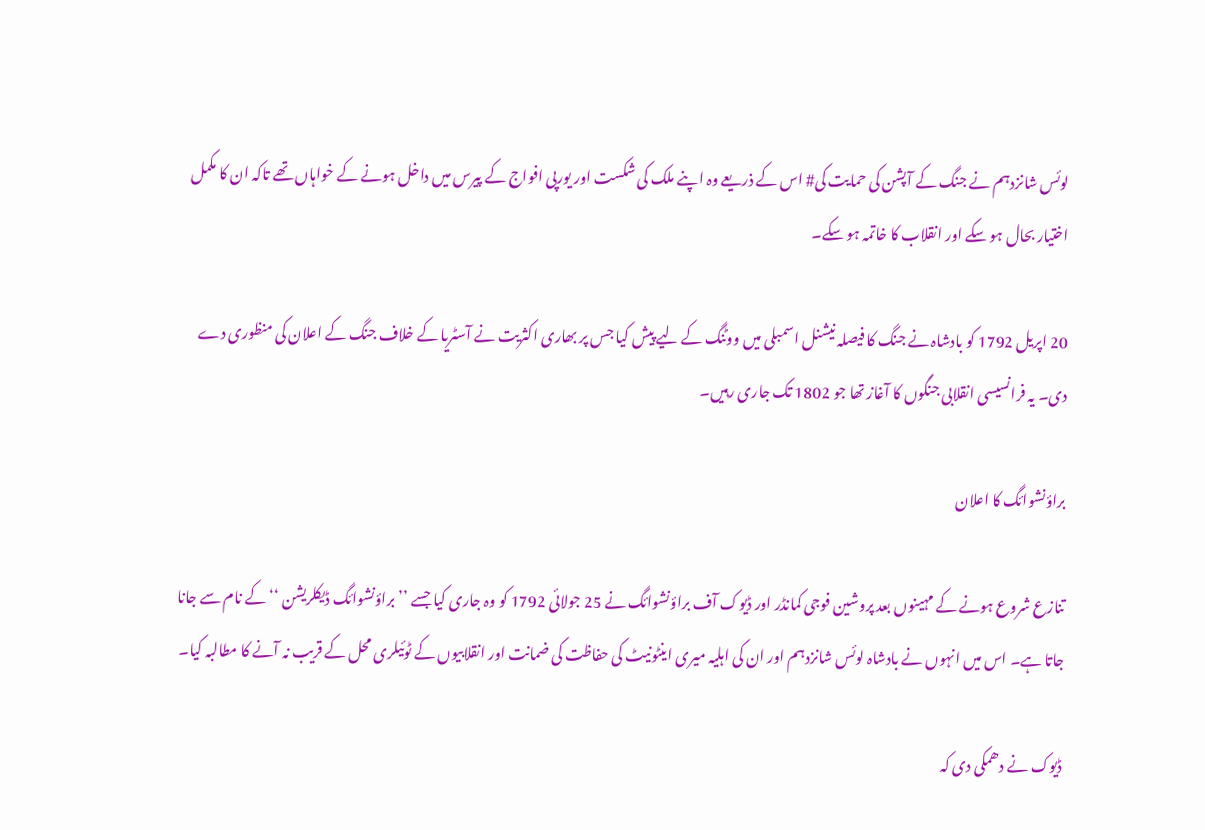لوئس شانزدہم نے جنگ کے آپشن کی حمایت کی# اس کے ذریعے وہ اپنے ملک کی شکست اور یورپی افواج کے پیرس میں داخل ہونے کے خواہاں تھے تاکہ ان کا مکمل اختیار بحال ہو سکے اور انقلاب کا خاتمہ ہو سکے۔

20 اپریل 1792 کو بادشاہ نے جنگ کا فیصلہ نیشنل اسمبلی میں ووٹنگ کے لیے پیش کیا جس پر بھاری اکثریت نے آسٹریا کے خلاف جنگ کے اعلان کی منظوری دے دی۔ یہ فرانسیسی انقلابی جنگوں کا آغاز تھا جو 1802 تک جاری رہیں۔

براؤنشوائگ کا اعلان

تنازع شروع ہونے کے مہینوں بعد پروشین فوجی کمانڈر اور ڈیوک آف براؤنشوائگ نے 25 جولائی 1792 کو وہ جاری کیا جسے ’’ براؤنشوائگ ڈیکلریشن ‘‘ کے نام سے جانا جاتا ہے۔ اس میں انہوں نے بادشاہ لوئس شانزدہم اور ان کی اہلیہ میری اینٹونیٹ کی حفاظت کی ضمانت اور انقلابیوں کے ٹوئیلری محل کے قریب نہ آنے کا مطالبہ کیا۔

ڈیوک نے دھمکی دی کہ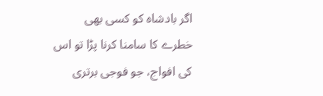اگر بادشاہ کو کسی بھی خطرے کا سامنا کرنا پڑا تو اس کی افواج، جو فوجی برتری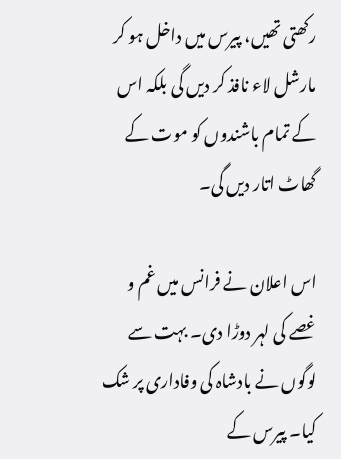رکھتی تھیں، پیرس میں داخل ہو کر مارشل لاء نافذ کر دیں گی بلکہ اس کے تمام باشندوں کو موت کے گھاٹ اتار دیں گی۔

اس اعلان نے فرانس میں غم و غصے کی لہر دوڑا دی۔ بہت سے لوگوں نے بادشاہ کی وفاداری پر شک کیا۔ پیرس کے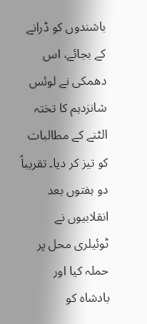باشندوں کو ڈرانے کے بجائے، اس دھمکی نے لوئس شانزدہم کا تختہ الٹنے کے مطالبات کو تیز کر دیا۔ تقریباً دو ہفتوں بعد انقلابیوں نے ٹوئیلری محل پر حملہ کیا اور بادشاہ کو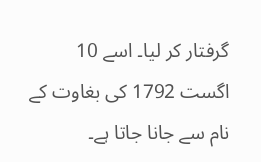گرفتار کر لیا۔ اسے 10 اگست 1792 کی بغاوت کے نام سے جانا جاتا ہے۔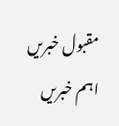مقبول خبریں اہم خبریں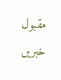مقبول خبریں